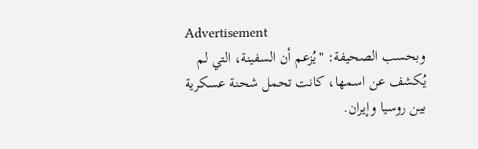Advertisement
وبحسب الصحيفة: "يُزعم أن السفينة، التي لم يُكشف عن اسمها، كانت تحمل شحنة عسكرية بين روسيا وإيران.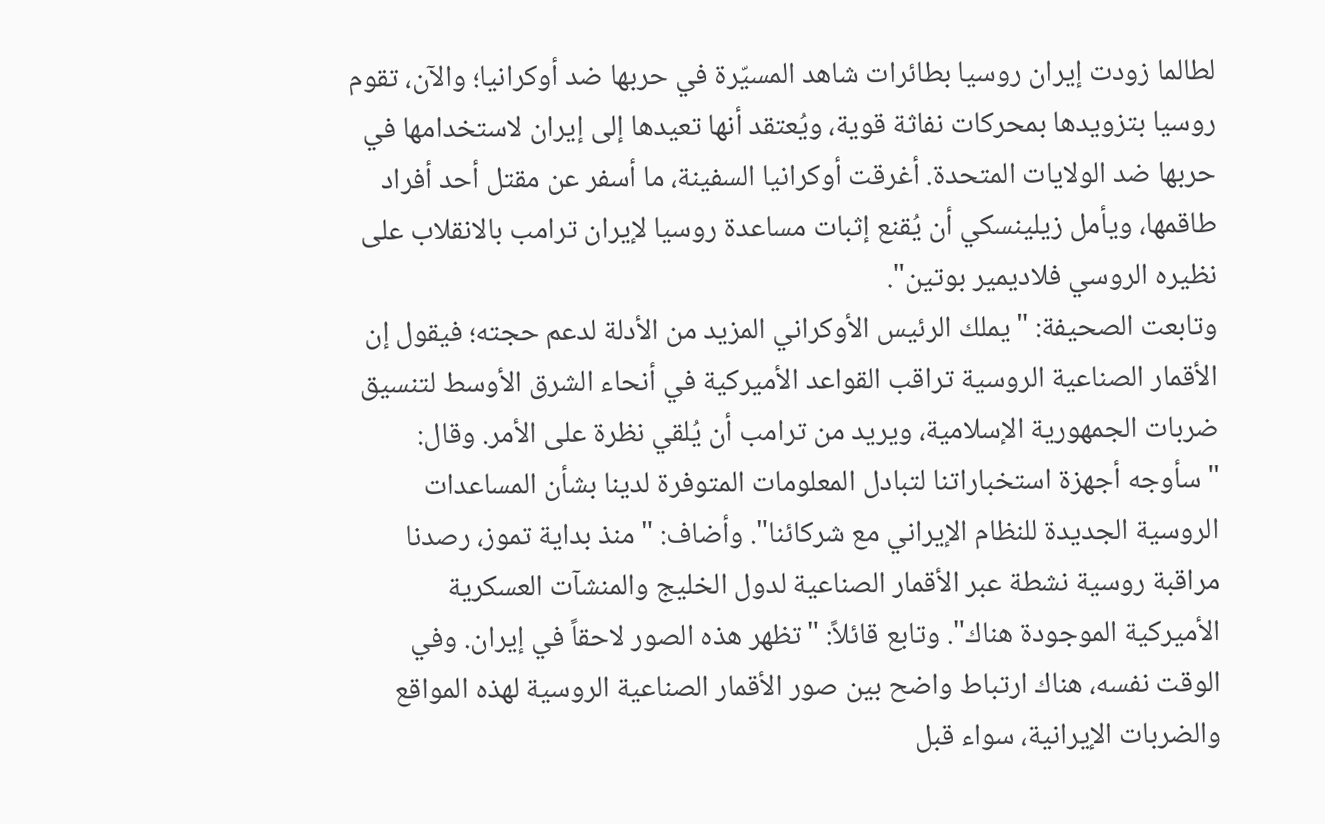لطالما زودت إيران روسيا بطائرات شاهد المسيّرة في حربها ضد أوكرانيا؛ والآن، تقوم روسيا بتزويدها بمحركات نفاثة قوية، ويُعتقد أنها تعيدها إلى إيران لاستخدامها في حربها ضد الولايات المتحدة. أغرقت أوكرانيا السفينة، ما أسفر عن مقتل أحد أفراد طاقمها، ويأمل زيلينسكي أن يُقنع إثبات مساعدة روسيا لإيران ترامب بالانقلاب على نظيره الروسي فلاديمير بوتين".
وتابعت الصحيفة: "يملك الرئيس الأوكراني المزيد من الأدلة لدعم حجته؛ فيقول إن الأقمار الصناعية الروسية تراقب القواعد الأميركية في أنحاء الشرق الأوسط لتنسيق ضربات الجمهورية الإسلامية، ويريد من ترامب أن يُلقي نظرة على الأمر. وقال: "سأوجه أجهزة استخباراتنا لتبادل المعلومات المتوفرة لدينا بشأن المساعدات الروسية الجديدة للنظام الإيراني مع شركائنا". وأضاف: "منذ بداية تموز، رصدنا مراقبة روسية نشطة عبر الأقمار الصناعية لدول الخليج والمنشآت العسكرية الأميركية الموجودة هناك". وتابع قائلاً: "تظهر هذه الصور لاحقاً في إيران. وفي الوقت نفسه، هناك ارتباط واضح بين صور الأقمار الصناعية الروسية لهذه المواقع والضربات الإيرانية، سواء قبل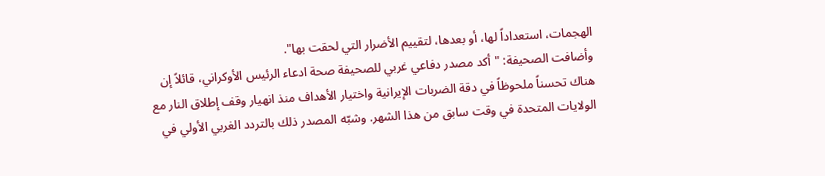الهجمات، استعداداً لها، أو بعدها، لتقييم الأضرار التي لحقت بها".
وأضافت الصحيفة: "أكد مصدر دفاعي غربي للصحيفة صحة ادعاء الرئيس الأوكراني، قائلاً إن هناك تحسناً ملحوظاً في دقة الضربات الإيرانية واختيار الأهداف منذ انهيار وقف إطلاق النار مع الولايات المتحدة في وقت سابق من هذا الشهر. وشبّه المصدر ذلك بالتردد الغربي الأولي في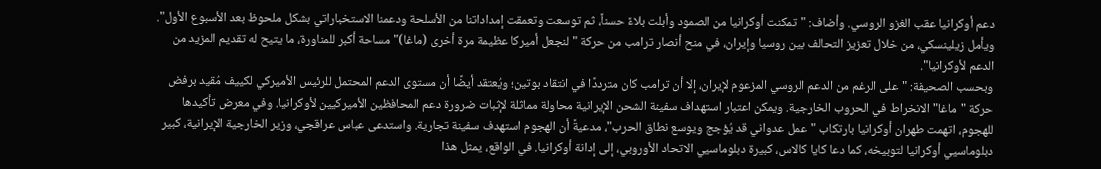دعم أوكرانيا عقب الغزو الروسي. وأضاف: "تمكنت أوكرانيا من الصمود وأبلت بلاءً حسناً، ثم توسعت وتعمقت إمداداتنا من الأسلحة ودعمنا الاستخباراتي بشكل ملحوظ بعد الأسبوع الأول". ويأمل زيلينسكي، من خلال تعزيز التحالف بين روسيا وإيران، في منح أنصار ترامب من حركة "لنجعل أميركا عظيمة مرة أخرى (ماغا)" مساحة أكبر للمناورة، ما يتيح له تقديم المزيد من الدعم لأوكرانيا".
وبحسب الصحيفة: "على الرغم من الدعم الروسي المزعوم لإيران، إلا أن ترامب كان مترددًا في انتقاد بوتين؛ ويُعتقد أيضًا أن مستوى الدعم المحتمل للرئيس الأميركي لكييف مُقيد برفض حركة "ماغا" الانخراط في الحروب الخارجية. ويمكن اعتبار استهداف سفينة الشحن الإيرانية محاولة مماثلة لإثبات ضرورة دعم المحافظين الأميركيين لأوكرانيا. وفي معرض تأكيدها للهجوم، اتهمت طهران أوكرانيا بارتكاب "عمل عدواني قد يُؤجج ويوسع نطاق الحرب"، مدعيةً أن الهجوم استهدف سفينة تجارية. واستدعى عباس عراقجي، وزير الخارجية الإيرانية، كبير دبلوماسيي أوكرانيا لتوبيخه، كما دعا كايا كالاس، كبيرة دبلوماسيي الاتحاد الأوروبي، إلى إدانة أوكرانيا. في الواقع، يمثل هذا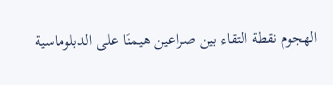الهجوم نقطة التقاء بين صراعين هيمنَا على الدبلوماسية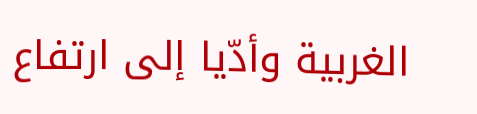الغربية وأدّيا إلى ارتفاع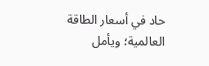حاد في أسعار الطاقة العالمية؛ ويأمل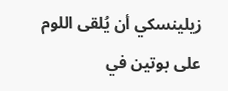زيلينسكي أن يُلقى اللوم على بوتين في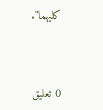كليهما".



0 تعليق